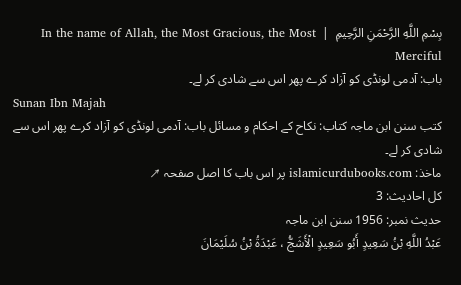بِسْمِ اللَّهِ الرَّحْمَنِ الرَّحِيمِ  |  In the name of Allah, the Most Gracious, the Most Merciful
باب: آدمی لونڈی کو آزاد کرے پھر اس سے شادی کر لے۔
Sunan Ibn Majah
کتب سنن ابن ماجہ کتاب: نکاح کے احکام و مسائل باب: آدمی لونڈی کو آزاد کرے پھر اس سے شادی کر لے۔
ماخذ: islamicurdubooks.com پر اس باب کا اصل صفحہ ↗
کل احادیث: 3
حدیث نمبر: 1956 سنن ابن ماجہ
عَبْدُ اللَّهِ بْنُ سَعِيدٍ أَبُو سَعِيدٍ الْأَشَجُّ ، عَبْدَةُ بْنُ سُلَيْمَانَ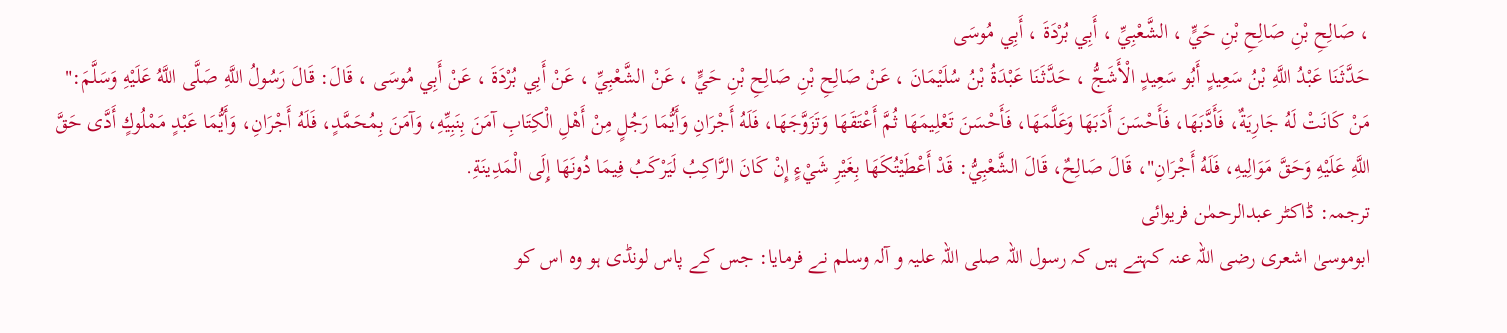، صَالِحِ بْنِ صَالِحِ بْنِ حَيٍّ ، الشَّعْبِيِّ ، أَبِي بُرْدَةَ ، أَبِي مُوسَى
حَدَّثَنَا عَبْدُ اللَّهِ بْنُ سَعِيدٍ أَبُو سَعِيدٍ الْأَشَجُّ ، حَدَّثَنَا عَبْدَةُ بْنُ سُلَيْمَانَ ، عَنْ صَالِحِ بْنِ صَالِحِ بْنِ حَيٍّ ، عَنْ الشَّعْبِيِّ ، عَنْ أَبِي بُرْدَةَ ، عَنْ أَبِي مُوسَى ، قَالَ: قَالَ رَسُولُ اللَّهِ صَلَّى اللَّهُ عَلَيْهِ وَسَلَّمَ:" مَنْ كَانَتْ لَهُ جَارِيَةٌ، فَأَدَّبَهَا، فَأَحْسَنَ أَدَبَهَا وَعَلَّمَهَا، فَأَحْسَنَ تَعْلِيمَهَا ثُمَّ أَعْتَقَهَا وَتَزَوَّجَهَا، فَلَهُ أَجْرَانِ وَأَيُّمَا رَجُلٍ مِنْ أَهْلِ الْكِتَابِ آمَنَ بِنَبِيِّهِ، وَآمَنَ بِمُحَمَّدٍ، فَلَهُ أَجْرَانِ، وَأَيُّمَا عَبْدٍ مَمْلُوكٍ أَدَّى حَقَّ اللَّهِ عَلَيْهِ وَحَقَّ مَوَالِيهِ، فَلَهُ أَجْرَانِ"، قَالَ صَالِحٌ، قَالَ الشَّعْبِيُّ: قَدْ أَعْطَيْتُكَهَا بِغَيْرِ شَيْءٍ إِنْ كَانَ الرَّاكِبُ لَيَرْكَبُ فِيمَا دُونَهَا إِلَى الْمَدِينَةِ.
ترجمہ: ڈاکٹر عبدالرحمٰن فریوائی
ابوموسیٰ اشعری رضی اللہ عنہ کہتے ہیں کہ رسول اللہ صلی اللہ علیہ و آلہ وسلم نے فرمایا: جس کے پاس لونڈی ہو وہ اس کو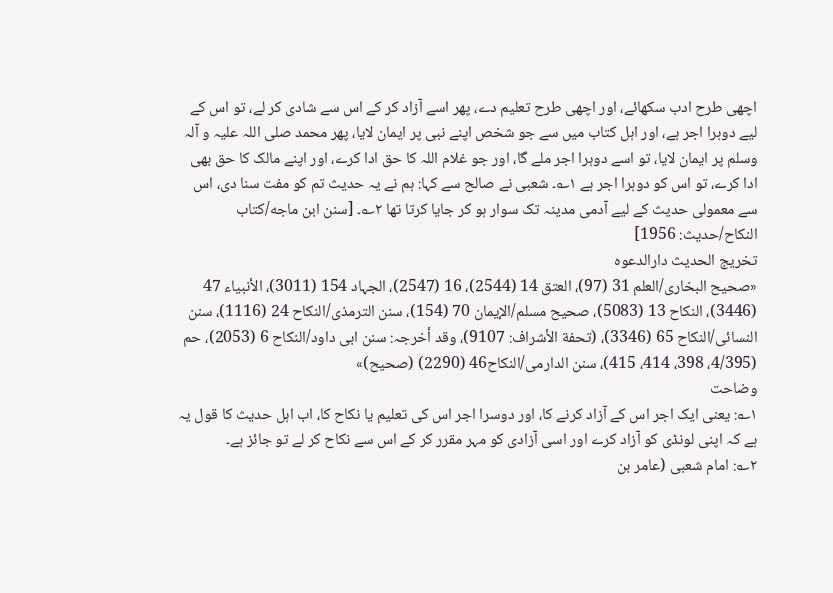اچھی طرح ادب سکھائے، اور اچھی طرح تعلیم دے، پھر اسے آزاد کر کے اس سے شادی کر لے، تو اس کے لیے دوہرا اجر ہے، اور اہل کتاب میں سے جو شخص اپنے نبی پر ایمان لایا، پھر محمد صلی اللہ علیہ و آلہ وسلم پر ایمان لایا، تو اسے دوہرا اجر ملے گا، اور جو غلام اللہ کا حق ادا کرے، اور اپنے مالک کا حق بھی ادا کرے، تو اس کو دوہرا اجر ہے ۱؎۔ شعبی نے صالح سے کہا: ہم نے یہ حدیث تم کو مفت سنا دی، اس سے معمولی حدیث کے لیے آدمی مدینہ تک سوار ہو کر جایا کرتا تھا ۲؎۔ [سنن ابن ماجه/كتاب النكاح/حدیث: 1956]
تخریج الحدیث دارالدعوہ
«صحیح البخاری/العلم 31 (97)، العتق 14 (2544)، 16 (2547)، الجہاد 154 (3011)، الأنبیاء 47 (3446)، النکاح 13 (5083)، صحیح مسلم/الإیمان 70 (154)، سنن الترمذی/النکاح 24 (1116)، سنن النسائی/النکاح 65 (3346)، (تحفة الأشراف: 9107)، وقد أخرجہ: سنن ابی داود/النکاح 6 (2053)، حم (4/395، 398، 414، 415)، سنن الدارمی/النکاح46 (2290) (صحیح)»
وضاحت
۱؎: یعنی ایک اجر اس کے آزاد کرنے کا، اور دوسرا اجر اس کی تعلیم یا نکاح کا، اب اہل حدیث کا قول یہ ہے کہ اپنی لونڈی کو آزاد کرے اور اسی آزادی کو مہر مقرر کر کے اس سے نکاح کر لے تو جائز ہے۔
۲؎: امام شعبی (عامر بن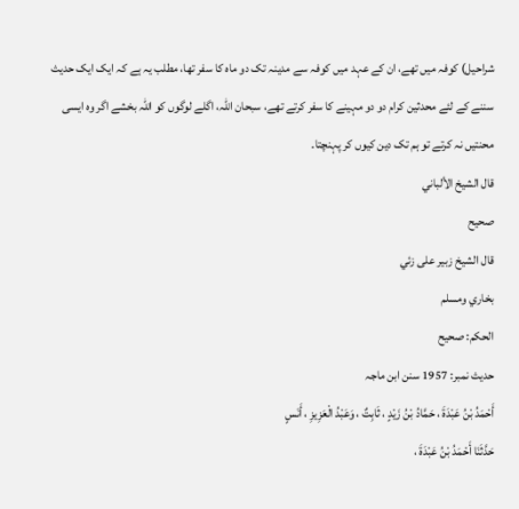شراحیل) کوفہ میں تھے، ان کے عہد میں کوفہ سے مدینہ تک دو ماہ کا سفر تھا، مطلب یہ ہے کہ ایک ایک حدیث سننے کے لئے محدثین کرام دو دو مہینے کا سفر کرتے تھے، سبحان اللہ، اگلے لوگوں کو اللہ بخشے اگر وہ ایسی محنتیں نہ کرتے تو ہم تک دین کیوں کر پہنچتا۔
قال الشيخ الألباني
صحيح
قال الشيخ زبير على زئي
بخاري ومسلم
الحكم: صحيح
حدیث نمبر: 1957 سنن ابن ماجہ
أَحْمَدُ بْنُ عَبْدَةَ ، حَمَّادُ بْنُ زَيْدٍ ، ثَابِتٌ ، وَعَبْدُ الْعَزِيزِ ، أَنَسٍ
حَدَّثَنَا أَحْمَدُ بْنُ عَبْدَةَ ،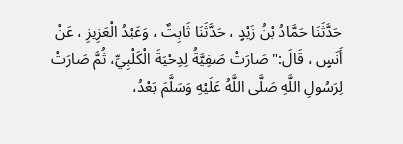حَدَّثَنَا حَمَّادُ بْنُ زَيْدٍ ، حَدَّثَنَا ثَابِتٌ ، وَعَبْدُ الْعَزِيزِ ، عَنْ أَنَسٍ ، قَالَ:" صَارَتْ صَفِيَّةُ لِدِحْيَةَ الْكَلْبِيِّ، ثُمَّ صَارَتْ لِرَسُولِ اللَّهِ صَلَّى اللَّهُ عَلَيْهِ وَسَلَّمَ بَعْدُ،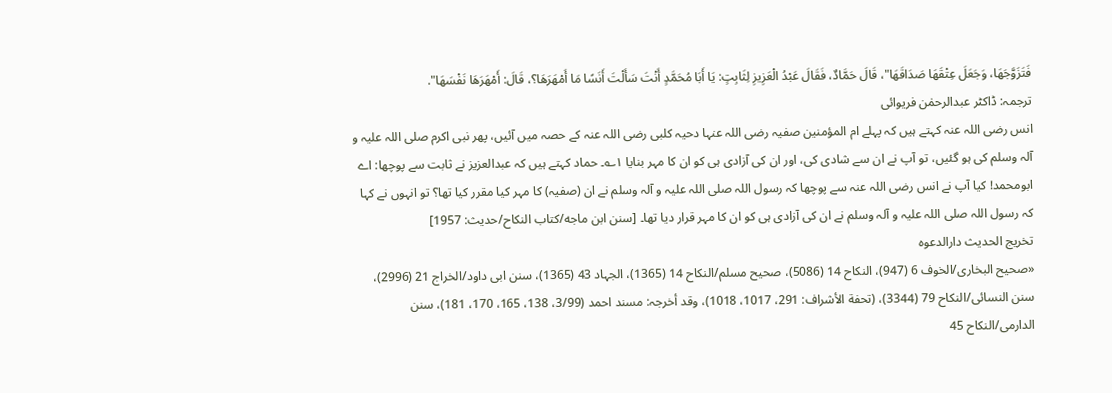فَتَزَوَّجَهَا، وَجَعَلَ عِتْقَهَا صَدَاقَهَا"، قَالَ حَمَّادٌ، فَقَالَ عَبْدُ الْعَزِيزِ لِثَابِتٍ: يَا أَبَا مُحَمَّدٍ أَنْتَ سَأَلْتَ أَنَسًا مَا أَمْهَرَهَا؟، قَالَ: أَمْهَرَهَا نَفْسَهَا".
ترجمہ: ڈاکٹر عبدالرحمٰن فریوائی
انس رضی اللہ عنہ کہتے ہیں کہ پہلے ام المؤمنین صفیہ رضی اللہ عنہا دحیہ کلبی رضی اللہ عنہ کے حصہ میں آئیں، پھر نبی اکرم صلی اللہ علیہ و آلہ وسلم کی ہو گئیں، تو آپ نے ان سے شادی کی، اور ان کی آزادی ہی کو ان کا مہر بنایا ۱؎۔ حماد کہتے ہیں کہ عبدالعزیز نے ثابت سے پوچھا: اے ابومحمد! کیا آپ نے انس رضی اللہ عنہ سے پوچھا کہ رسول اللہ صلی اللہ علیہ و آلہ وسلم نے ان (صفیہ) کا مہر کیا مقرر کیا تھا؟ تو انہوں نے کہا کہ رسول اللہ صلی اللہ علیہ و آلہ وسلم نے ان کی آزادی ہی کو ان کا مہر قرار دیا تھا۔ [سنن ابن ماجه/كتاب النكاح/حدیث: 1957]
تخریج الحدیث دارالدعوہ
«صحیح البخاری/الخوف 6 (947)، النکاح 14 (5086)، صحیح مسلم/النکاح 14 (1365)، الجہاد 43 (1365)، سنن ابی داود/الخراج 21 (2996)، سنن النسائی/النکاح 79 (3344)، (تحفة الأشراف: 291، 1017، 1018)، وقد أخرجہ: مسند احمد (3/99، 138، 165، 170، 181)، سنن الدارمی/النکاح 45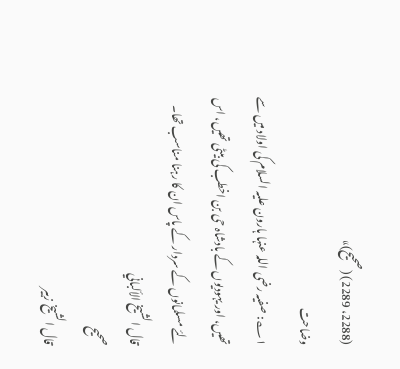(2288، 2289) (صحیح)»
وضاحت
۱؎: صفیہ رضی اللہ عنہا ہارون علیہ السلام کی اولاد میں سے تھیں، اور یہودیوں کے بادشاہ حی بن اخطب کی بیٹی تھیں، اس لئے مسلمانوں کے سردار کے پاس ان کا رہنا مناسب تھا۔
قال الشيخ الألباني
صحيح
قال الشيخ زبير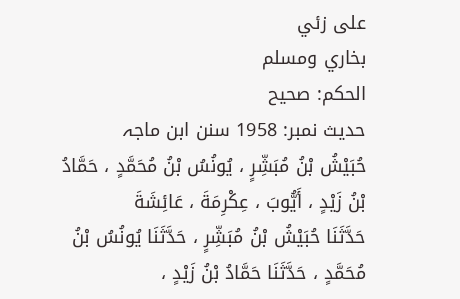على زئي
بخاري ومسلم
الحكم: صحيح
حدیث نمبر: 1958 سنن ابن ماجہ
حُبَيْشُ بْنُ مُبَشِّرٍ ، يُونُسُ بْنُ مُحَمَّدٍ ، حَمَّادُ بْنُ زَيْدٍ ، أَيُّوبَ ، عِكْرِمَةَ ، عَائِشَةَ
حَدَّثَنَا حُبَيْشُ بْنُ مُبَشِّرٍ ، حَدَّثَنَا يُونُسُ بْنُ مُحَمَّدٍ ، حَدَّثَنَا حَمَّادُ بْنُ زَيْدٍ ،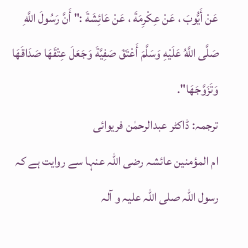عَنْ أَيُّوبَ ، عَنْ عِكْرِمَةَ ، عَنْ عَائِشَةَ :" أَنَّ رَسُولَ اللَّهِ صَلَّى اللَّهُ عَلَيْهِ وَسَلَّمَ أَعْتَقَ صَفِيَّةَ وَجَعَلَ عِتْقَهَا صَدَاقَهَا وَتَزَوَّجَهَا".
ترجمہ: ڈاکٹر عبدالرحمٰن فریوائی
ام المؤمنین عائشہ رضی اللہ عنہا سے روایت ہے کہ رسول اللہ صلی اللہ علیہ و آلہ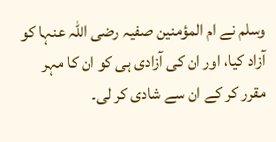وسلم نے ام المؤمنین صفیہ رضی اللہ عنہا کو آزاد کیا، اور ان کی آزادی ہی کو ان کا مہر مقرر کر کے ان سے شادی کر لی۔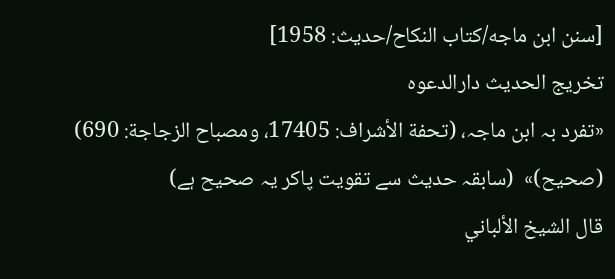[سنن ابن ماجه/كتاب النكاح/حدیث: 1958]
تخریج الحدیث دارالدعوہ
«تفرد بہ ابن ماجہ، (تحفة الأشراف: 17405، ومصباح الزجاجة: 690) (صحیح)»  (سابقہ حدیث سے تقویت پاکر یہ صحیح ہے)
قال الشيخ الألباني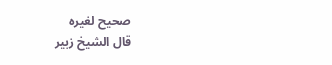صحيح لغيره
قال الشيخ زبير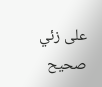على زئي
صحيح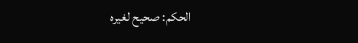الحكم: صحيح لغيره